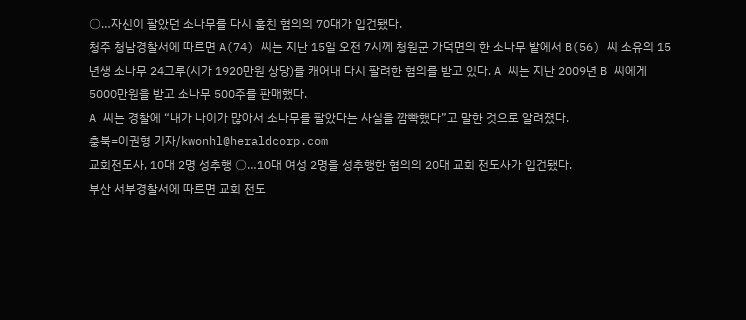○…자신이 팔았던 소나무를 다시 훔친 혐의의 70대가 입건됐다.
청주 청남경찰서에 따르면 A(74) 씨는 지난 15일 오전 7시께 청원군 가덕면의 한 소나무 밭에서 B(56) 씨 소유의 15년생 소나무 24그루(시가 1920만원 상당)를 캐어내 다시 팔려한 혐의를 받고 있다. A 씨는 지난 2009년 B 씨에게 5000만원을 받고 소나무 500주를 판매했다.
A 씨는 경찰에 “내가 나이가 많아서 소나무를 팔았다는 사실을 깜빡했다”고 말한 것으로 알려졌다.
충북=이권형 기자/kwonhl@heraldcorp.com
교회전도사, 10대 2명 성추행 ○…10대 여성 2명을 성추행한 혐의의 20대 교회 전도사가 입건됐다.
부산 서부경찰서에 따르면 교회 전도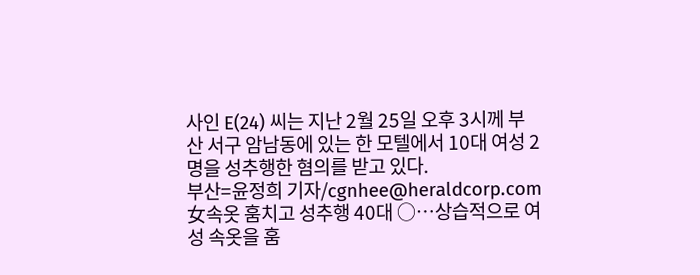사인 E(24) 씨는 지난 2월 25일 오후 3시께 부산 서구 암남동에 있는 한 모텔에서 10대 여성 2명을 성추행한 혐의를 받고 있다.
부산=윤정희 기자/cgnhee@heraldcorp.com
女속옷 훔치고 성추행 40대 ○…상습적으로 여성 속옷을 훔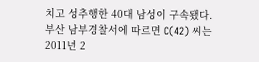치고 성추행한 40대 남성이 구속됐다.
부산 남부경찰서에 따르면 C(42) 씨는 2011년 2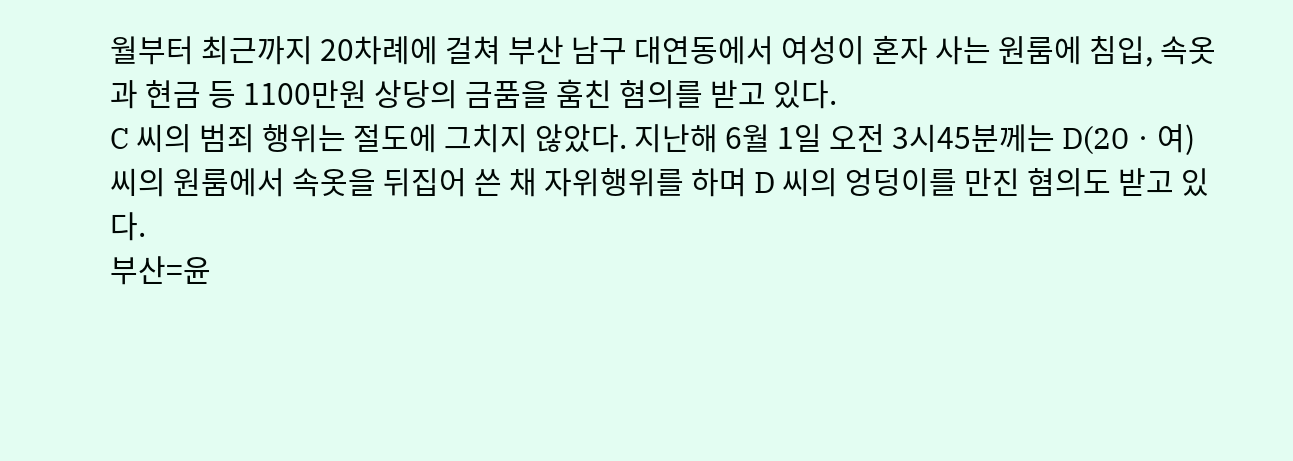월부터 최근까지 20차례에 걸쳐 부산 남구 대연동에서 여성이 혼자 사는 원룸에 침입, 속옷과 현금 등 1100만원 상당의 금품을 훔친 혐의를 받고 있다.
C 씨의 범죄 행위는 절도에 그치지 않았다. 지난해 6월 1일 오전 3시45분께는 D(20ㆍ여) 씨의 원룸에서 속옷을 뒤집어 쓴 채 자위행위를 하며 D 씨의 엉덩이를 만진 혐의도 받고 있다.
부산=윤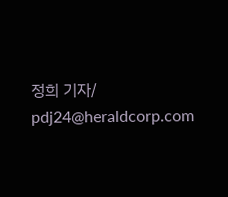정희 기자/
pdj24@heraldcorp.com